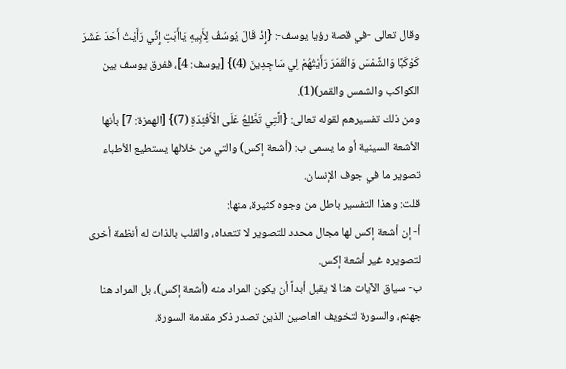وقال تعالى -في قصة رؤيا يوسف-: {إِذْ قَالَ يُوسُفُ لِأَبِيهِ يَاأَبَتِ إِنِّي رَأَيْتُ أَحَدَ عَشَرَ كَوْكَبًا وَالشَّمْسَ وَالْقَمَرَ رَأَيْتُهُمْ لِي سَاجِدِينَ (4)} [يوسف: 4]، ففرق يوسف بين الكواكب والشمس والقمر)(1).
ومن ذلك تفسيرهم لقوله تعالى: {الَّتِي تَطَّلِعُ عَلَى الْأَفْئِدَةِ (7)} [الهمزة: 7] بأنها الأشعة السينية أو ما يسمى ب: (أشعة إكس) والتي من خلالها يستطيع الأطباء تصوير ما في جوف الإنسان.
قلت: وهذا التفسير باطل من وجوه كثيرة، منها:
أ- إن أشعة إكس لها مجال محدد للتصوير لا تتعداه، والقلب بالذات له أنظمة أخرى لتصويره غير أشعة إكس.
ب- سياق الآيات هنا لا يقبل أبداً أن يكون المراد منه (أشعة إكس)، بل المراد هنا جهنم، والسورة لتخويف العاصين الذين تصدر ذكر مقدمة السورة.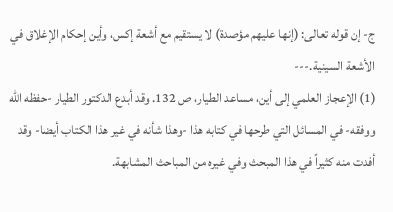ج- إن قوله تعالى: (إنها عليهم مؤصدة) لا يستقيم مع أشعة إكس، وأين إحكام الإغلاق في الأشعة السينية.---
(1) الإعجاز العلمي إلى أين، مساعد الطيار، ص 132. وقد أبدع الدكتور الطيار -حفظه الله ووفقه- في المسائل التي طرحها في كتابه هذا -وهذا شأنه في غير هذا الكتاب أيضا- وقد أفدت منه كثيراً في هذا المبحث وفي غيره من المباحث المشابهة.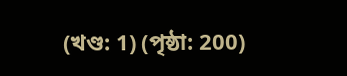(খণ্ড: 1) (পৃষ্ঠা: 200)